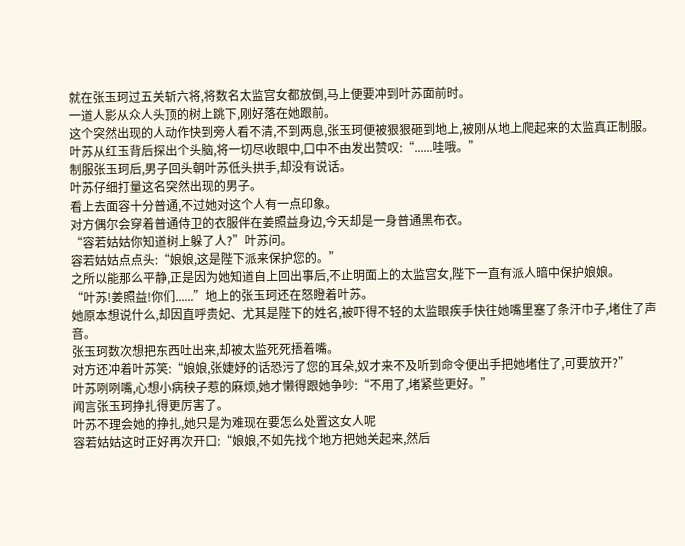就在张玉珂过五关斩六将,将数名太监宫女都放倒,马上便要冲到叶苏面前时。
一道人影从众人头顶的树上跳下,刚好落在她跟前。
这个突然出现的人动作快到旁人看不清,不到两息,张玉珂便被狠狠砸到地上,被刚从地上爬起来的太监真正制服。
叶苏从红玉背后探出个头脑,将一切尽收眼中,口中不由发出赞叹:“......哇哦。”
制服张玉珂后,男子回头朝叶苏低头拱手,却没有说话。
叶苏仔细打量这名突然出现的男子。
看上去面容十分普通,不过她对这个人有一点印象。
对方偶尔会穿着普通侍卫的衣服伴在姜照益身边,今天却是一身普通黑布衣。
“容若姑姑你知道树上躲了人?”叶苏问。
容若姑姑点点头:“娘娘,这是陛下派来保护您的。”
之所以能那么平静,正是因为她知道自上回出事后,不止明面上的太监宫女,陛下一直有派人暗中保护娘娘。
“叶苏!姜照益!你们......”地上的张玉珂还在怒瞪着叶苏。
她原本想说什么,却因直呼贵妃、尤其是陛下的姓名,被吓得不轻的太监眼疾手快往她嘴里塞了条汗巾子,堵住了声音。
张玉珂数次想把东西吐出来,却被太监死死捂着嘴。
对方还冲着叶苏笑:“娘娘,张婕妤的话恐污了您的耳朵,奴才来不及听到命令便出手把她堵住了,可要放开?”
叶苏咧咧嘴,心想小病秧子惹的麻烦,她才懒得跟她争吵:“不用了,堵紧些更好。”
闻言张玉珂挣扎得更厉害了。
叶苏不理会她的挣扎,她只是为难现在要怎么处置这女人呢
容若姑姑这时正好再次开口:“娘娘,不如先找个地方把她关起来,然后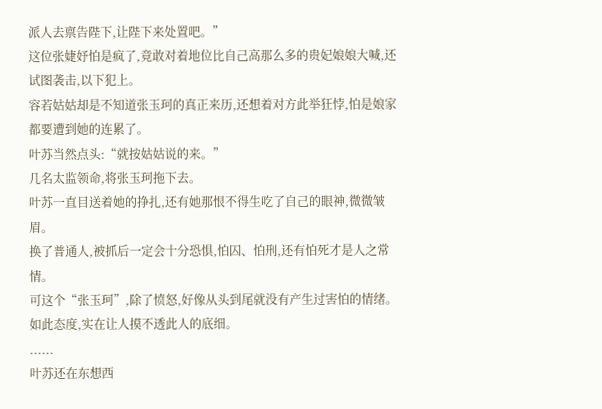派人去禀告陛下,让陛下来处置吧。”
这位张婕妤怕是疯了,竟敢对着地位比自己高那么多的贵妃娘娘大喊,还试图袭击,以下犯上。
容若姑姑却是不知道张玉珂的真正来历,还想着对方此举狂悖,怕是娘家都要遭到她的连累了。
叶苏当然点头:“就按姑姑说的来。”
几名太监领命,将张玉珂拖下去。
叶苏一直目送着她的挣扎,还有她那恨不得生吃了自己的眼神,微微皱眉。
换了普通人,被抓后一定会十分恐惧,怕囚、怕刑,还有怕死才是人之常情。
可这个“张玉珂”,除了愤怒,好像从头到尾就没有产生过害怕的情绪。
如此态度,实在让人摸不透此人的底细。
......
叶苏还在东想西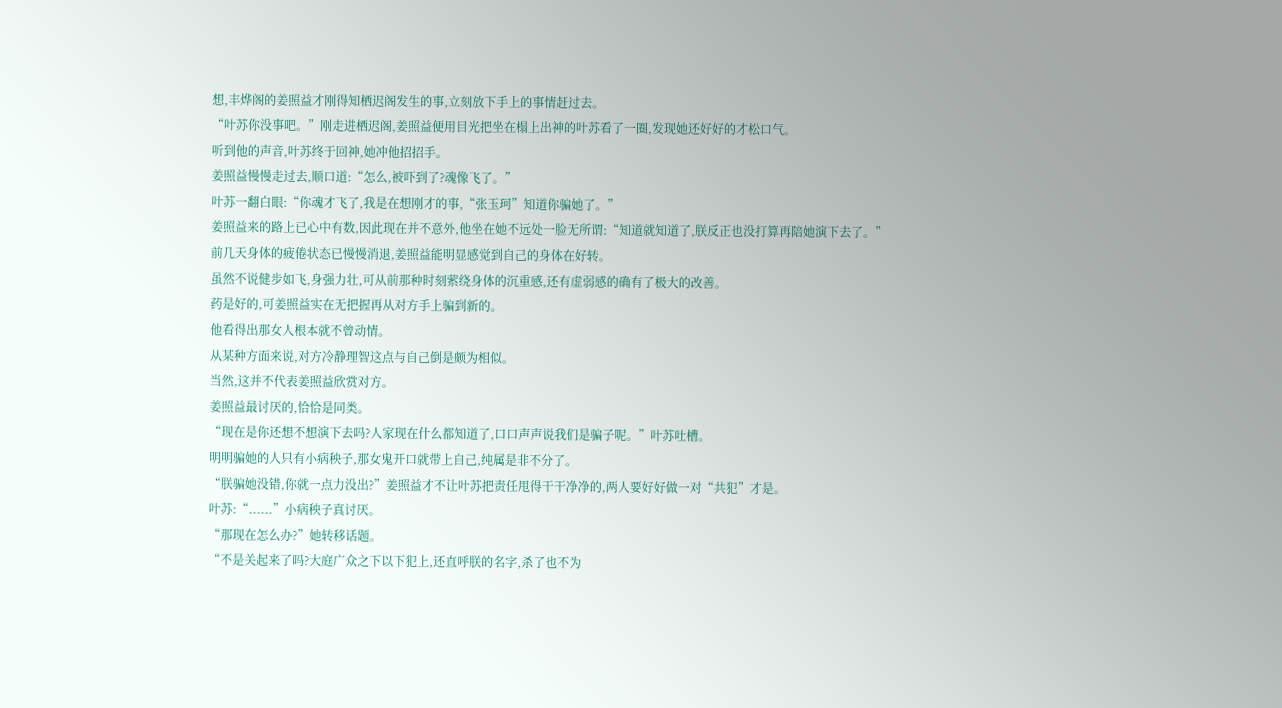想,丰烨阁的姜照益才刚得知栖迟阁发生的事,立刻放下手上的事情赶过去。
“叶苏你没事吧。”刚走进栖迟阁,姜照益便用目光把坐在榻上出神的叶苏看了一圈,发现她还好好的才松口气。
听到他的声音,叶苏终于回神,她冲他招招手。
姜照益慢慢走过去,顺口道:“怎么,被吓到了?魂像飞了。”
叶苏一翻白眼:“你魂才飞了,我是在想刚才的事,“张玉珂”知道你骗她了。”
姜照益来的路上已心中有数,因此现在并不意外,他坐在她不远处一脸无所谓:“知道就知道了,朕反正也没打算再陪她演下去了。”
前几天身体的疲倦状态已慢慢消退,姜照益能明显感觉到自己的身体在好转。
虽然不说健步如飞,身强力壮,可从前那种时刻萦绕身体的沉重感,还有虚弱感的确有了极大的改善。
药是好的,可姜照益实在无把握再从对方手上骗到新的。
他看得出那女人根本就不曾动情。
从某种方面来说,对方冷静理智这点与自己倒是颇为相似。
当然,这并不代表姜照益欣赏对方。
姜照益最讨厌的,恰恰是同类。
“现在是你还想不想演下去吗?人家现在什么都知道了,口口声声说我们是骗子呢。”叶苏吐槽。
明明骗她的人只有小病秧子,那女鬼开口就带上自己,纯属是非不分了。
“朕骗她没错,你就一点力没出?”姜照益才不让叶苏把责任甩得干干净净的,两人要好好做一对“共犯”才是。
叶苏:“......”小病秧子真讨厌。
“那现在怎么办?”她转移话题。
“不是关起来了吗?大庭广众之下以下犯上,还直呼朕的名字,杀了也不为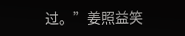过。”姜照益笑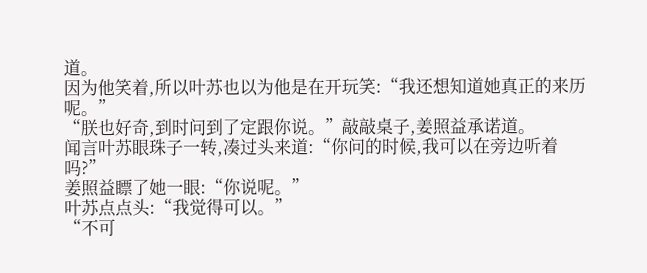道。
因为他笑着,所以叶苏也以为他是在开玩笑:“我还想知道她真正的来历呢。”
“朕也好奇,到时问到了定跟你说。”敲敲桌子,姜照益承诺道。
闻言叶苏眼珠子一转,凑过头来道:“你问的时候,我可以在旁边听着吗?”
姜照益瞟了她一眼:“你说呢。”
叶苏点点头:“我觉得可以。”
“不可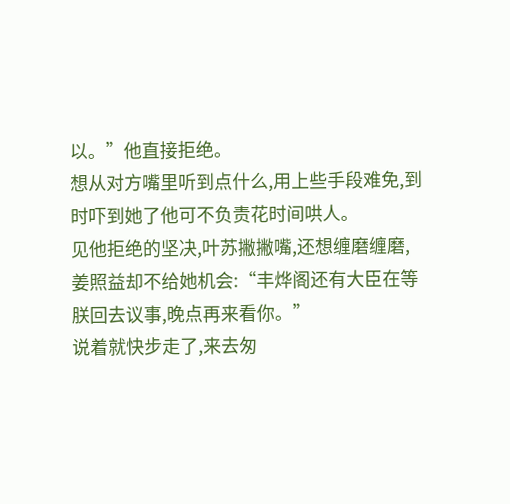以。”他直接拒绝。
想从对方嘴里听到点什么,用上些手段难免,到时吓到她了他可不负责花时间哄人。
见他拒绝的坚决,叶苏撇撇嘴,还想缠磨缠磨,姜照益却不给她机会:“丰烨阁还有大臣在等朕回去议事,晚点再来看你。”
说着就快步走了,来去匆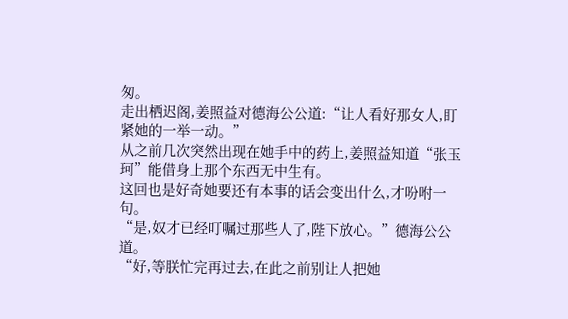匆。
走出栖迟阁,姜照益对德海公公道:“让人看好那女人,盯紧她的一举一动。”
从之前几次突然出现在她手中的药上,姜照益知道“张玉珂”能借身上那个东西无中生有。
这回也是好奇她要还有本事的话会变出什么,才吩咐一句。
“是,奴才已经叮嘱过那些人了,陛下放心。”德海公公道。
“好,等朕忙完再过去,在此之前别让人把她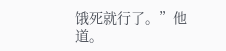饿死就行了。”他道。